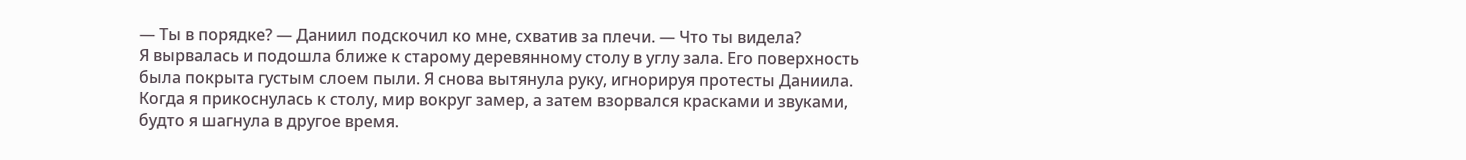— Ты в порядке? — Даниил подскочил ко мне, схватив за плечи. — Что ты видела?
Я вырвалась и подошла ближе к старому деревянному столу в углу зала. Его поверхность была покрыта густым слоем пыли. Я снова вытянула руку, игнорируя протесты Даниила.
Когда я прикоснулась к столу, мир вокруг замер, а затем взорвался красками и звуками, будто я шагнула в другое время.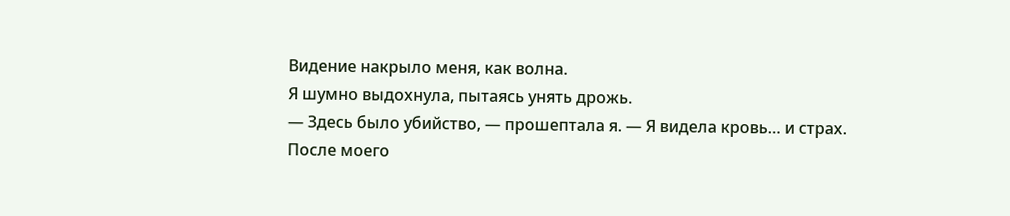Видение накрыло меня, как волна.
Я шумно выдохнула, пытаясь унять дрожь.
— Здесь было убийство, — прошептала я. — Я видела кровь… и страх.
После моего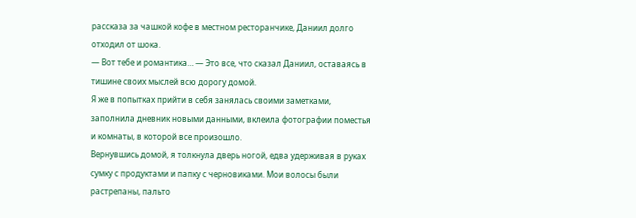рассказа за чашкой кофе в местном ресторанчике, Даниил долго отходил от шока.
— Вот тебе и романтика… — Это все, что сказал Даниил, оставаясь в тишине своих мыслей всю дорогу домой.
Я же в попытках прийти в себя занялась своими заметками, заполнила дневник новыми данными, вклеила фотографии поместья и комнаты, в которой все произошло.
Вернувшись домой, я толкнула дверь ногой, едва удерживая в руках сумку с продуктами и папку с черновиками. Мои волосы были растрепаны, пальто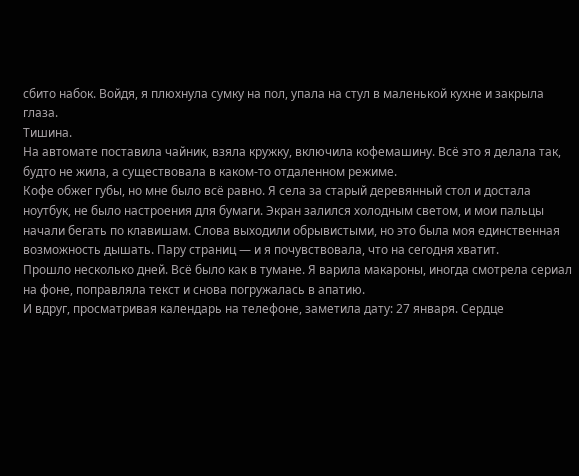сбито набок. Войдя, я плюхнула сумку на пол, упала на стул в маленькой кухне и закрыла глаза.
Тишина.
На автомате поставила чайник, взяла кружку, включила кофемашину. Всё это я делала так, будто не жила, а существовала в каком-то отдаленном режиме.
Кофе обжег губы, но мне было всё равно. Я села за старый деревянный стол и достала ноутбук, не было настроения для бумаги. Экран залился холодным светом, и мои пальцы начали бегать по клавишам. Слова выходили обрывистыми, но это была моя единственная возможность дышать. Пару страниц — и я почувствовала, что на сегодня хватит.
Прошло несколько дней. Всё было как в тумане. Я варила макароны, иногда смотрела сериал на фоне, поправляла текст и снова погружалась в апатию.
И вдруг, просматривая календарь на телефоне, заметила дату: 27 января. Сердце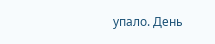упало. День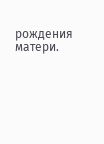рождения матери.